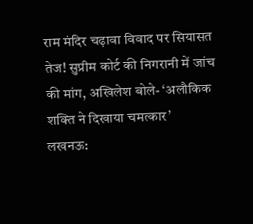राम मंदिर चढ़ावा विवाद पर सियासत तेज! सुप्रीम कोर्ट की निगरानी में जांच की मांग, अखिलेश बोले- ‘अलौकिक शक्ति ने दिखाया चमत्कार’
लखनऊ: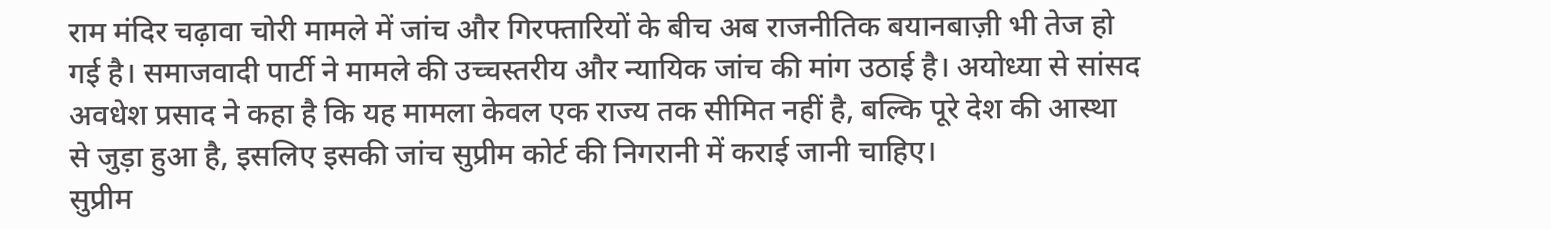राम मंदिर चढ़ावा चोरी मामले में जांच और गिरफ्तारियों के बीच अब राजनीतिक बयानबाज़ी भी तेज हो गई है। समाजवादी पार्टी ने मामले की उच्चस्तरीय और न्यायिक जांच की मांग उठाई है। अयोध्या से सांसद अवधेश प्रसाद ने कहा है कि यह मामला केवल एक राज्य तक सीमित नहीं है, बल्कि पूरे देश की आस्था से जुड़ा हुआ है, इसलिए इसकी जांच सुप्रीम कोर्ट की निगरानी में कराई जानी चाहिए।
सुप्रीम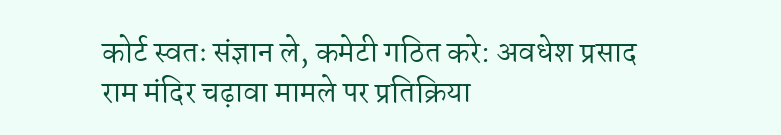कोर्ट स्वतः संज्ञान ले, कमेटी गठित करे: अवधेश प्रसाद
राम मंदिर चढ़ावा मामले पर प्रतिक्रिया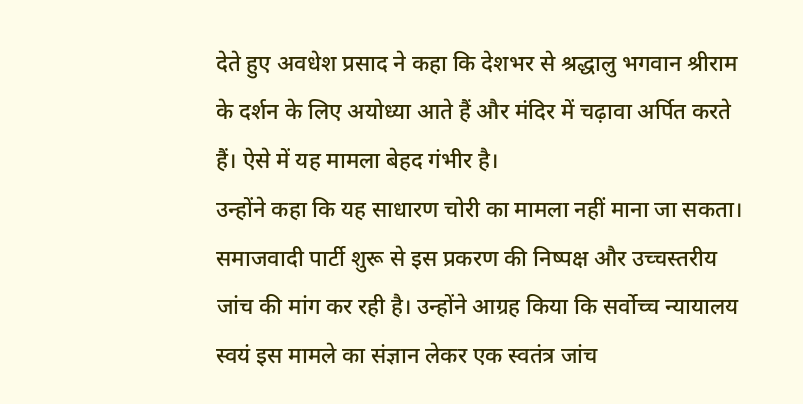देते हुए अवधेश प्रसाद ने कहा कि देशभर से श्रद्धालु भगवान श्रीराम के दर्शन के लिए अयोध्या आते हैं और मंदिर में चढ़ावा अर्पित करते हैं। ऐसे में यह मामला बेहद गंभीर है।
उन्होंने कहा कि यह साधारण चोरी का मामला नहीं माना जा सकता। समाजवादी पार्टी शुरू से इस प्रकरण की निष्पक्ष और उच्चस्तरीय जांच की मांग कर रही है। उन्होंने आग्रह किया कि सर्वोच्च न्यायालय स्वयं इस मामले का संज्ञान लेकर एक स्वतंत्र जांच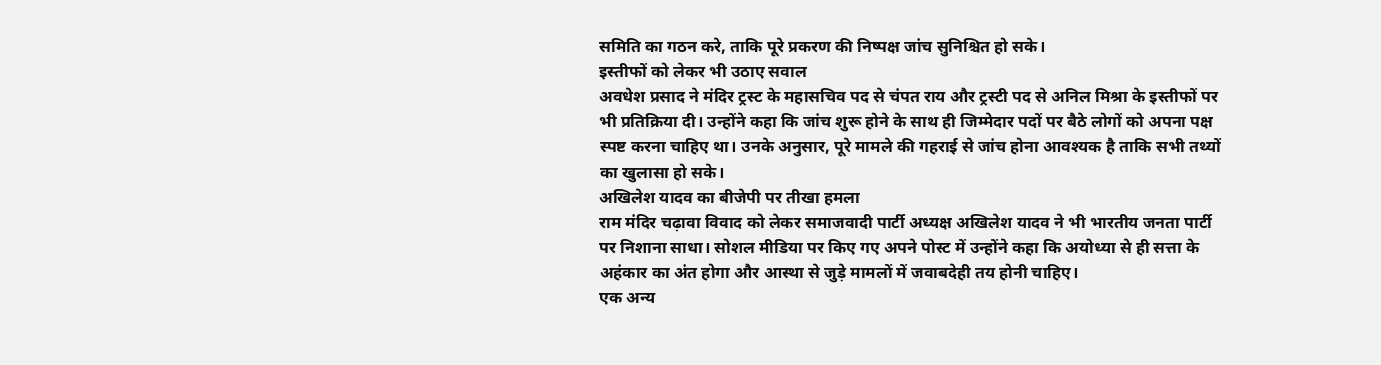समिति का गठन करे, ताकि पूरे प्रकरण की निष्पक्ष जांच सुनिश्चित हो सके।
इस्तीफों को लेकर भी उठाए सवाल
अवधेश प्रसाद ने मंदिर ट्रस्ट के महासचिव पद से चंपत राय और ट्रस्टी पद से अनिल मिश्रा के इस्तीफों पर भी प्रतिक्रिया दी। उन्होंने कहा कि जांच शुरू होने के साथ ही जिम्मेदार पदों पर बैठे लोगों को अपना पक्ष स्पष्ट करना चाहिए था। उनके अनुसार, पूरे मामले की गहराई से जांच होना आवश्यक है ताकि सभी तथ्यों का खुलासा हो सके।
अखिलेश यादव का बीजेपी पर तीखा हमला
राम मंदिर चढ़ावा विवाद को लेकर समाजवादी पार्टी अध्यक्ष अखिलेश यादव ने भी भारतीय जनता पार्टी पर निशाना साधा। सोशल मीडिया पर किए गए अपने पोस्ट में उन्होंने कहा कि अयोध्या से ही सत्ता के अहंकार का अंत होगा और आस्था से जुड़े मामलों में जवाबदेही तय होनी चाहिए।
एक अन्य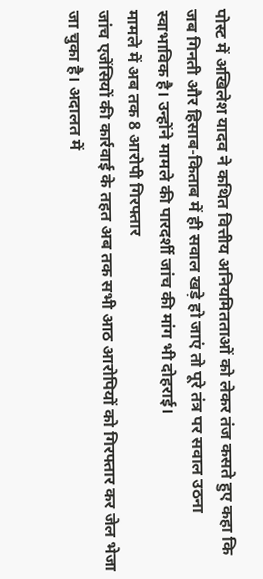पोस्ट में अखिलेश यादव ने कथित वित्तीय अनियमितताओं को लेकर तंज कसते हुए कहा कि जब गिनती और हिसाब-किताब में ही सवाल खड़े हो जाएं तो पूरे तंत्र पर सवाल उठना स्वाभाविक है। उन्होंने मामले की पारदर्शी जांच की मांग भी दोहराई।
मामले में अब तक 8 आरोपी गिरफ्तार
जांच एजेंसियों की कार्रवाई के तहत अब तक सभी आठ आरोपियों को गिरफ्तार कर जेल भेजा जा चुका है। अदालत में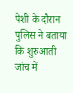पेशी के दौरान पुलिस ने बताया कि शुरुआती जांच में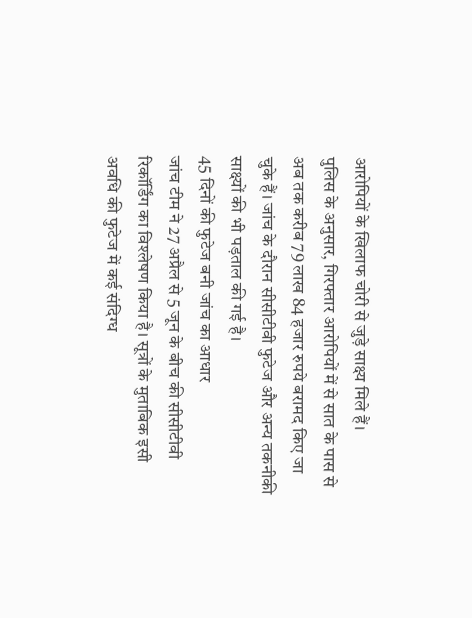आरोपियों के खिलाफ चोरी से जुड़े साक्ष्य मिले हैं।
पुलिस के अनुसार, गिरफ्तार आरोपियों में से सात के पास से अब तक करीब 79 लाख 84 हजार रुपये बरामद किए जा चुके हैं। जांच के दौरान सीसीटीवी फुटेज और अन्य तकनीकी साक्ष्यों की भी पड़ताल की गई है।
45 दिनों की फुटेज बनी जांच का आधार
जांच टीम ने 27 अप्रैल से 5 जून के बीच की सीसीटीवी रिकॉर्डिंग का विश्लेषण किया है। सूत्रों के मुताबिक इसी अवधि की फुटेज में कई संदिग्ध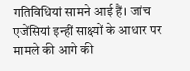गतिविधियां सामने आई हैं। जांच एजेंसियां इन्हीं साक्ष्यों के आधार पर मामले की आगे की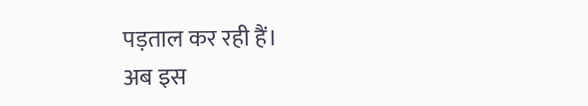पड़ताल कर रही हैं।
अब इस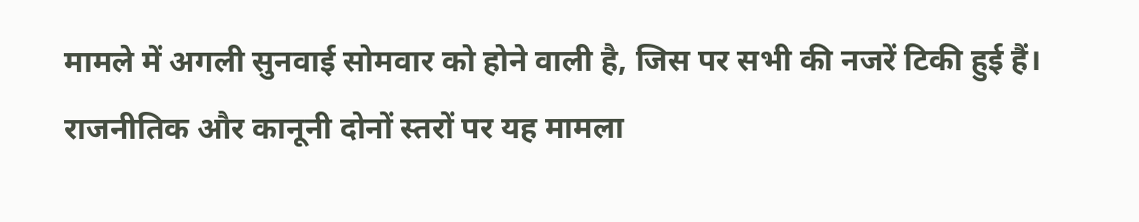मामले में अगली सुनवाई सोमवार को होने वाली है, जिस पर सभी की नजरें टिकी हुई हैं। राजनीतिक और कानूनी दोनों स्तरों पर यह मामला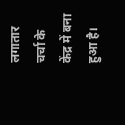लगातार चर्चा के केंद्र में बना हुआ है।